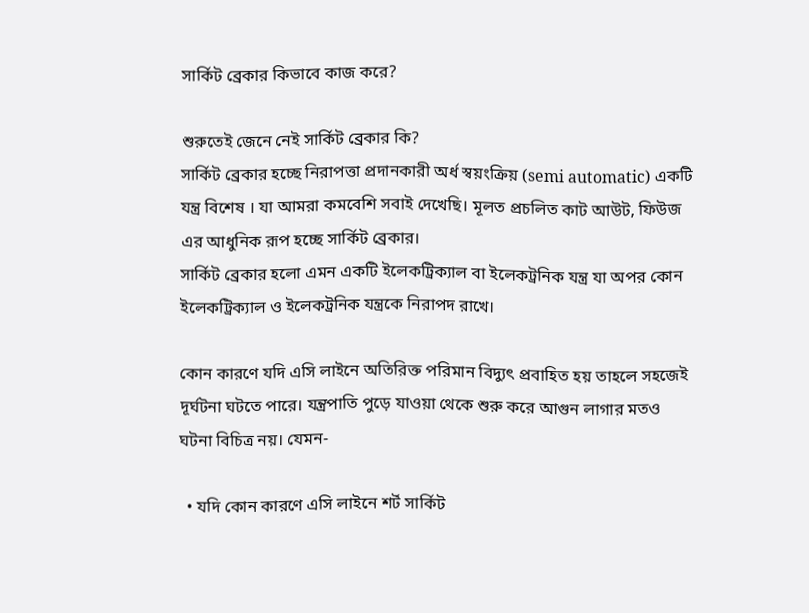সার্কিট ব্রেকার কিভাবে কাজ করে?

শুরুতেই জেনে নেই সার্কিট ব্রেকার কি?
সার্কিট ব্রেকার হচ্ছে নিরাপত্তা প্রদানকারী অর্ধ স্বয়ংক্রিয় (semi automatic) একটি যন্ত্র বিশেষ । যা আমরা কমবেশি সবাই দেখেছি। মূলত প্রচলিত কাট আউট, ফিউজ এর আধুনিক রূপ হচ্ছে সার্কিট ব্রেকার।
সার্কিট ব্রেকার হলো এমন একটি ইলেকট্রিক্যাল বা ইলেকট্রনিক যন্ত্র যা অপর কোন ইলেকট্রিক্যাল ও ইলেকট্রনিক যন্ত্রকে নিরাপদ রাখে।

কোন কারণে যদি এসি লাইনে অতিরিক্ত পরিমান বিদ্যুৎ প্রবাহিত হয় তাহলে সহজেই দূর্ঘটনা ঘটতে পারে। যন্ত্রপাতি পুড়ে যাওয়া থেকে শুরু করে আগুন লাগার মতও ঘটনা বিচিত্র নয়। যেমন-

  • যদি কোন কারণে এসি লাইনে শর্ট সার্কিট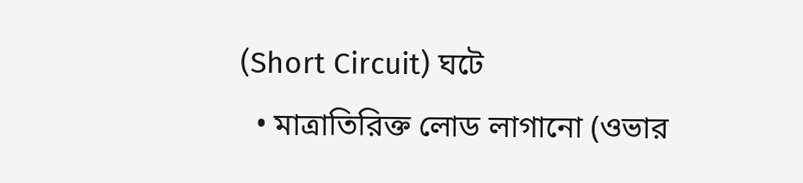(Short Circuit) ঘটে
  • মাত্রাতিরিক্ত লোড লাগানো (ওভার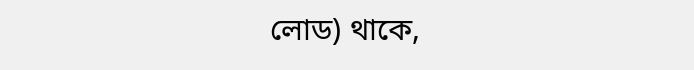লোড) থাকে,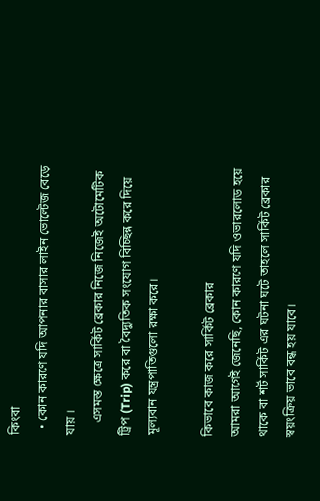কিংবা
  • কোন কারণে যদি আপনার বাসার লাইন ভোল্টেজ বেড়ে যায় ।
    এসমস্ত ক্ষেত্রে সার্কিট ব্রেকার নিজে নিজেই অটোমেটিক ট্রিপ (Trip) করে বা বৈদ্যুতিক সংযোগ বিচ্ছিন্ন করে দিয়ে মূল্যবান যন্ত্রপাতিগুলো রক্ষা করে।

কিভাবে কাজ করে সার্কিট ব্রেকার
আমরা আগেই জেনেছি, কোন কারণে যদি ওভারলোড হয়ে থাকে বা শর্ট সার্কিট এর ঘটনা ঘটে তাহলে সার্কিট ব্রেকার স্বয়ংক্রিয় ভাবে বন্ধ হয় যাবে।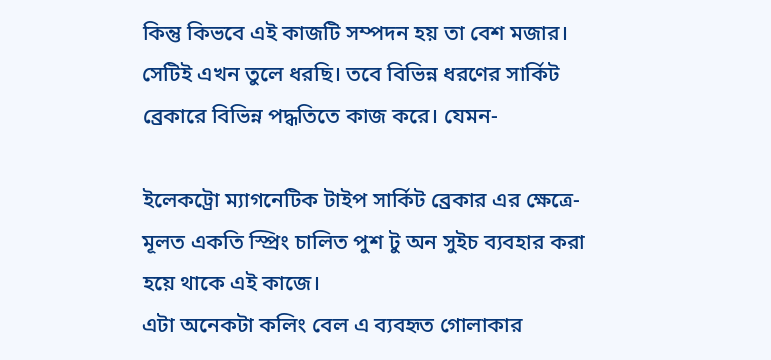কিন্তু কিভবে এই কাজটি সম্পদন হয় তা বেশ মজার। সেটিই এখন তুলে ধরছি। তবে বিভিন্ন ধরণের সার্কিট ব্রেকারে বিভিন্ন পদ্ধতিতে কাজ করে। যেমন-

ইলেকট্রো ম্যাগনেটিক টাইপ সার্কিট ব্রেকার এর ক্ষেত্রে-
মূলত একতি স্প্রিং চালিত পুশ টু অন সুইচ ব্যবহার করা হয়ে থাকে এই কাজে।
এটা অনেকটা কলিং বেল এ ব্যবহৃত গোলাকার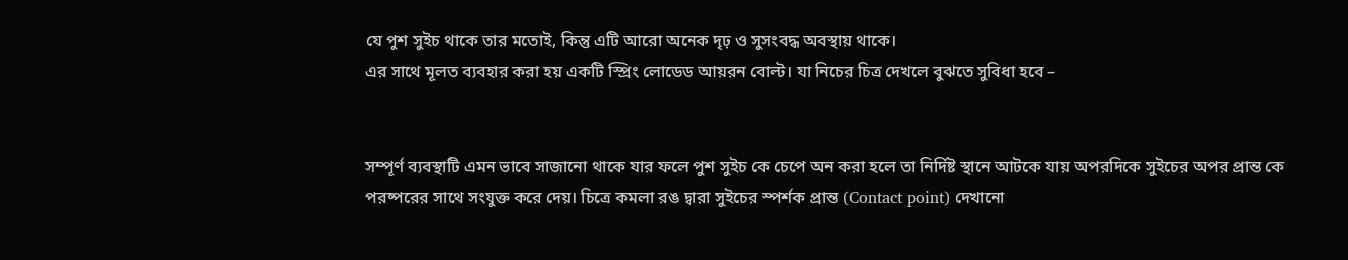যে পুশ সুইচ থাকে তার মতোই, কিন্তু এটি আরো অনেক দৃঢ় ও সুসংবদ্ধ অবস্থায় থাকে।
এর সাথে মূলত ব্যবহার করা হয় একটি স্প্রিং লোডেড আয়রন বোল্ট। যা নিচের চিত্র দেখলে বুঝতে সুবিধা হবে –


সম্পূর্ণ ব্যবস্থাটি এমন ভাবে সাজানো থাকে যার ফলে পুশ সুইচ কে চেপে অন করা হলে তা নির্দিষ্ট স্থানে আটকে যায় অপরদিকে সুইচের অপর প্রান্ত কে পরষ্পরের সাথে সংযুক্ত করে দেয়। চিত্রে কমলা রঙ দ্বারা সুইচের স্পর্শক প্রান্ত (Contact point) দেখানো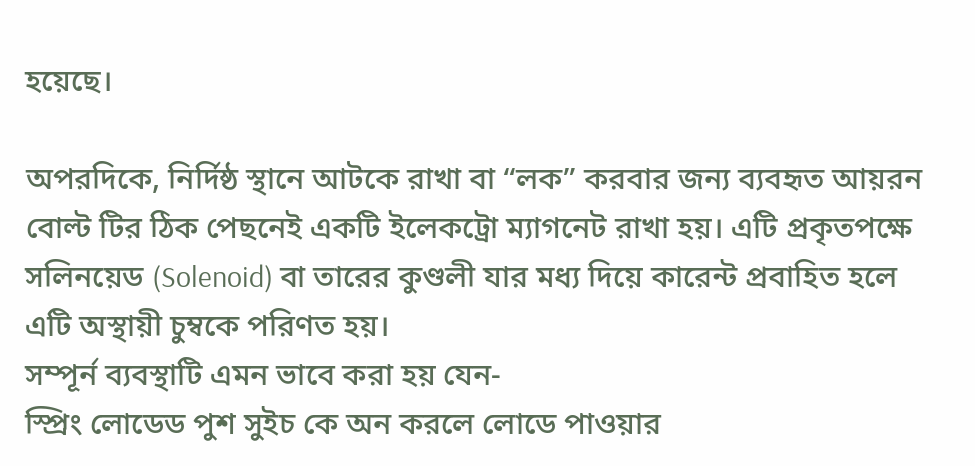হয়েছে।

অপরদিকে, নির্দিষ্ঠ স্থানে আটকে রাখা বা “লক” করবার জন্য ব্যবহৃত আয়রন বোল্ট টির ঠিক পেছনেই একটি ইলেকট্রো ম্যাগনেট রাখা হয়। এটি প্রকৃতপক্ষে সলিনয়েড (Solenoid) বা তারের কুণ্ডলী যার মধ্য দিয়ে কারেন্ট প্রবাহিত হলে এটি অস্থায়ী চুম্বকে পরিণত হয়।
সম্পূর্ন ব্যবস্থাটি এমন ভাবে করা হয় যেন-
স্প্রিং লোডেড পুশ সুইচ কে অন করলে লোডে পাওয়ার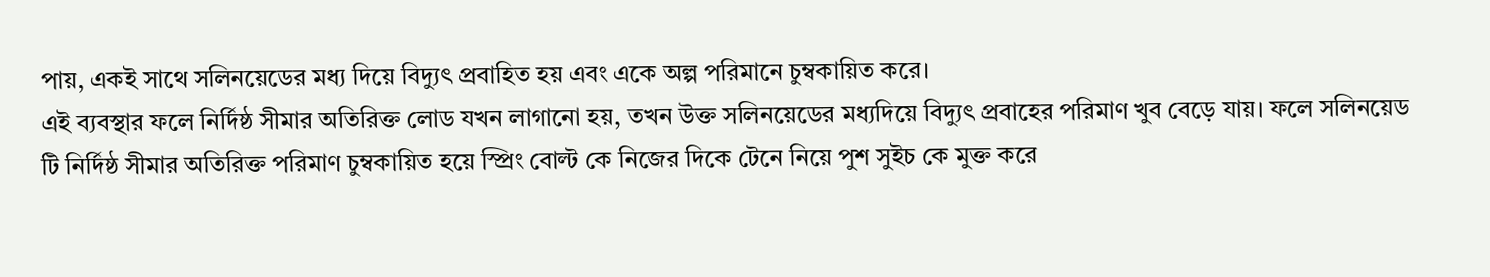পায়, একই সাথে সলিনয়েডের মধ্য দিয়ে বিদ্যুৎ প্রবাহিত হয় এবং একে অল্প পরিমানে চুম্বকায়িত করে।
এই ব্যবস্থার ফলে নির্দিষ্ঠ সীমার অতিরিক্ত লোড যখন লাগানো হয়, তখন উক্ত সলিনয়েডের মধ্যদিয়ে বিদ্যুৎ প্রবাহের পরিমাণ খুব বেড়ে যায়। ফলে সলিনয়েড টি নির্দিষ্ঠ সীমার অতিরিক্ত পরিমাণ চুম্বকায়িত হয়ে স্প্রিং বোল্ট কে নিজের দিকে টেনে নিয়ে পুশ সুইচ কে মুক্ত করে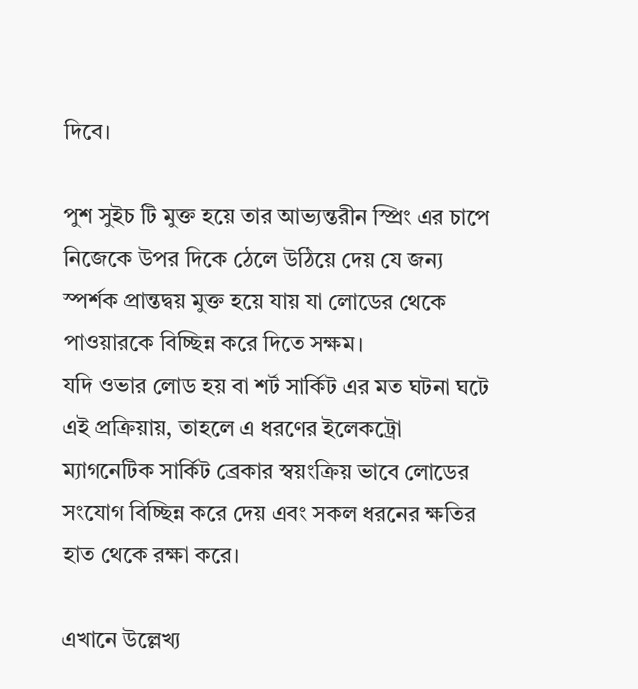দিবে।

পুশ সুইচ টি মুক্ত হয়ে তার আভ্যন্তরীন স্প্রিং এর চাপে নিজেকে উপর দিকে ঠেলে উঠিয়ে দেয় যে জন্য
স্পর্শক প্রান্তদ্বয় মুক্ত হয়ে যায় যা লোডের থেকে পাওয়ারকে বিচ্ছিন্ন করে দিতে সক্ষম।
যদি ওভার লোড হয় বা শর্ট সার্কিট এর মত ঘটনা ঘটে এই প্রক্রিয়ায়, তাহলে এ ধরণের ইলেকট্রো ম্যাগনেটিক সার্কিট ব্রেকার স্বয়ংক্রিয় ভাবে লোডের সংযোগ বিচ্ছিন্ন করে দেয় এবং সকল ধরনের ক্ষতির হাত থেকে রক্ষা করে।

এখানে উল্লেখ্য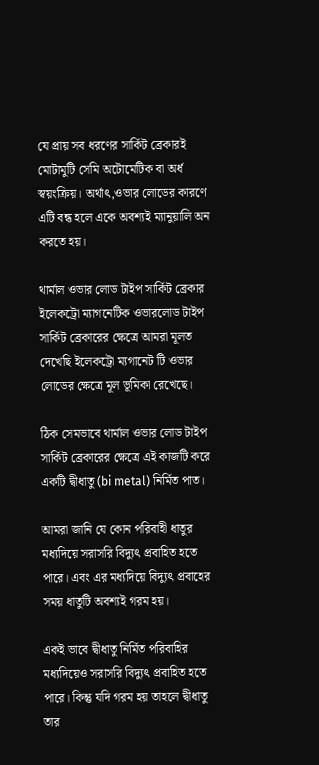যে প্রায় সব ধরণের সার্কিট ব্রেকারই মোটামুটি সেমি অটোমেটিক বা অর্ধ স্বয়ংক্রিয়। অর্থাৎ,ওভার লোডের কারণে এটি বন্ধ হলে একে অবশ্যই ম্যানুয়ালি অন করতে হয়।

থার্মাল ওভার লোড টাইপ সার্কিট ব্রেকার
ইলেকট্রো ম্যাগনেটিক ওভারলোড টাইপ সার্কিট ব্রেকারের ক্ষেত্রে আমরা মূলত দেখেছি ইলেকট্রো ম্যগানেট টি ওভার লোডের ক্ষেত্রে মূল ভূমিকা রেখেছে।

ঠিক সেমভাবে থার্মাল ওভার লোড টাইপ সার্কিট ব্রেকারের ক্ষেত্রে এই কাজটি করে একটি দ্বীধাতু (bi metal) নির্মিত পাত।

আমরা জানি যে কোন পরিবাহী ধাতুর মধ্যদিয়ে সরাসরি বিদ্যুৎ প্রবাহিত হতে পারে। এবং এর মধ্যদিয়ে বিদ্যুৎ প্রবাহের সময় ধাতুটি অবশ্যই গরম হয়।

একই ভাবে দ্বীধাতু নির্মিত পরিবাহির মধ্যদিয়েও সরাসরি বিদ্যুৎ প্রবাহিত হতে পারে। কিন্তু যদি গরম হয় তাহলে দ্বীধাতু তার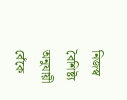নিজস্ব বৈশিষ্ট্য অনুযায়ী বেঁকে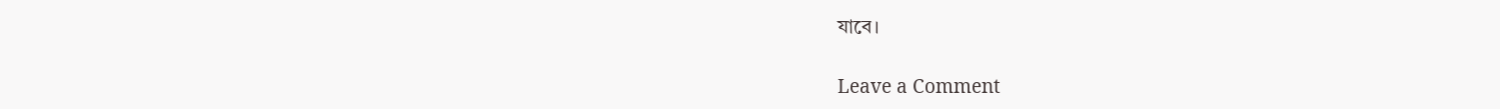যাবে।

Leave a Comment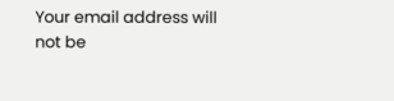Your email address will not be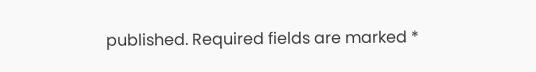published. Required fields are marked *